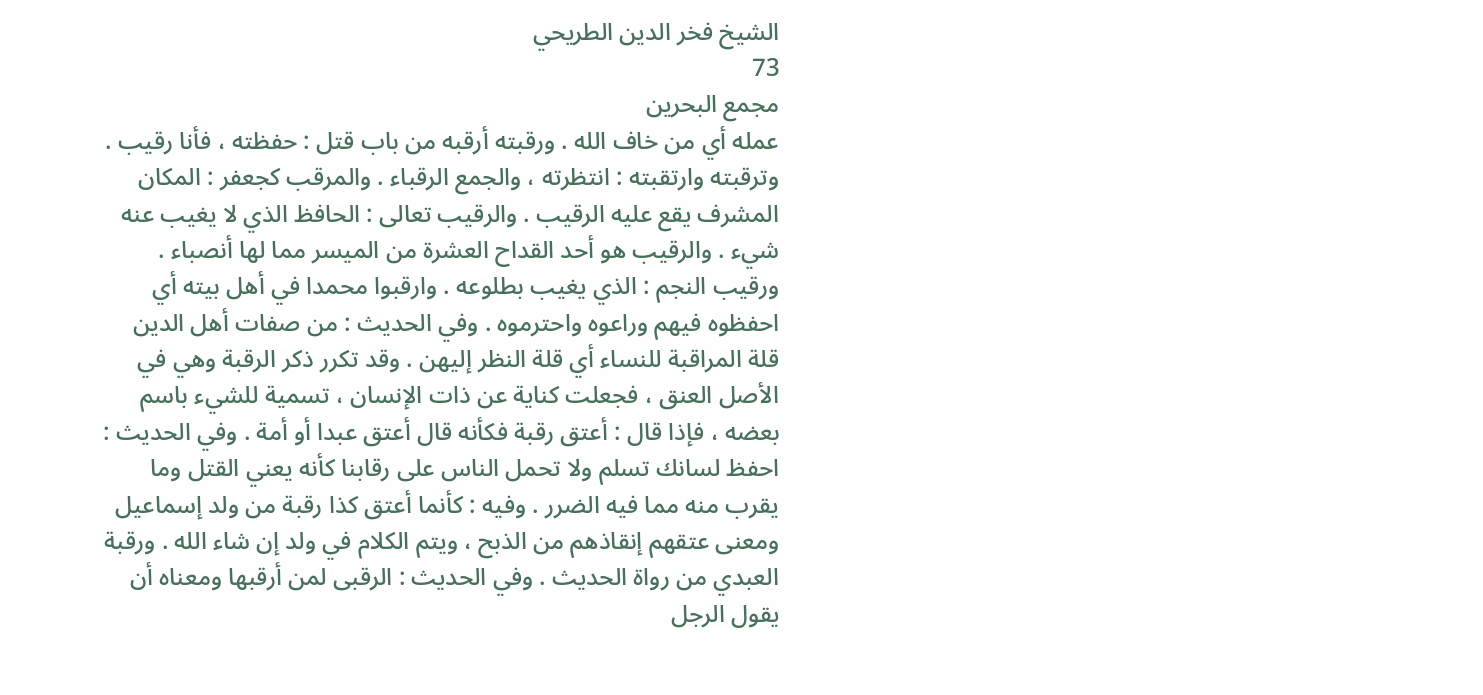الشيخ فخر الدين الطريحي
73
مجمع البحرين
عمله أي من خاف الله . ورقبته أرقبه من باب قتل : حفظته ، فأنا رقيب . وترقبته وارتقبته : انتظرته ، والجمع الرقباء . والمرقب كجعفر : المكان المشرف يقع عليه الرقيب . والرقيب تعالى : الحافظ الذي لا يغيب عنه شيء . والرقيب هو أحد القداح العشرة من الميسر مما لها أنصباء . ورقيب النجم : الذي يغيب بطلوعه . وارقبوا محمدا في أهل بيته أي احفظوه فيهم وراعوه واحترموه . وفي الحديث : من صفات أهل الدين قلة المراقبة للنساء أي قلة النظر إليهن . وقد تكرر ذكر الرقبة وهي في الأصل العنق ، فجعلت كناية عن ذات الإنسان ، تسمية للشيء باسم بعضه ، فإذا قال : أعتق رقبة فكأنه قال أعتق عبدا أو أمة . وفي الحديث : احفظ لسانك تسلم ولا تحمل الناس على رقابنا كأنه يعني القتل وما يقرب منه مما فيه الضرر . وفيه : كأنما أعتق كذا رقبة من ولد إسماعيل ومعنى عتقهم إنقاذهم من الذبح ، ويتم الكلام في ولد إن شاء الله . ورقبة العبدي من رواة الحديث . وفي الحديث : الرقبى لمن أرقبها ومعناه أن يقول الرجل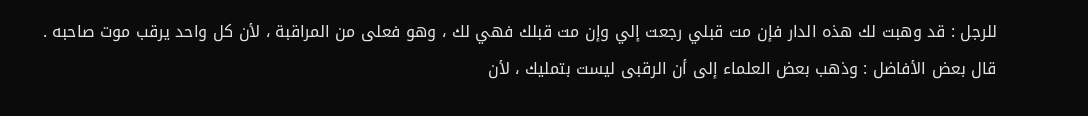للرجل : قد وهبت لك هذه الدار فإن مت قبلي رجعت إلي وإن مت قبلك فهي لك ، وهو فعلى من المراقبة ، لأن كل واحد يرقب موت صاحبه . قال بعض الأفاضل : وذهب بعض العلماء إلى أن الرقبى ليست بتمليك ، لأن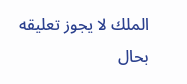الملك لا يجوز تعليقه بحال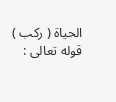الحياة ( ركب ) قوله تعالى :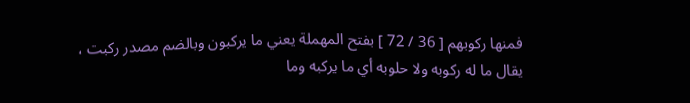فمنها ركوبهم [ 36 / 72 ] بفتح المهملة يعني ما يركبون وبالضم مصدر ركبت ، يقال ما له ركوبه ولا حلوبه أي ما يركبه وما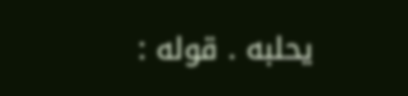يحلبه . قوله :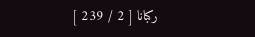ركبانا [ 2 / 239 ]